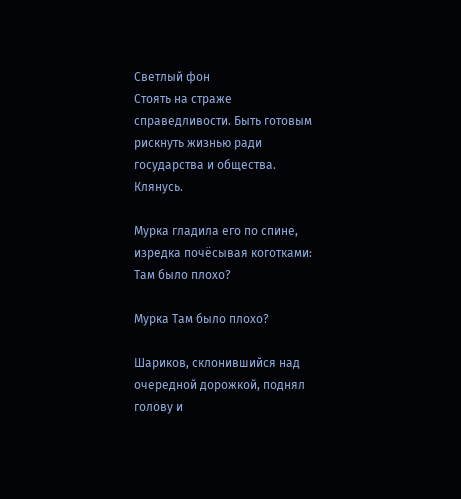Светлый фон
Стоять на страже справедливости. Быть готовым рискнуть жизнью ради государства и общества. Клянусь.

Мурка гладила его по спине, изредка почёсывая коготками: Там было плохо?

Мурка Там было плохо?

Шариков, склонившийся над очередной дорожкой, поднял голову и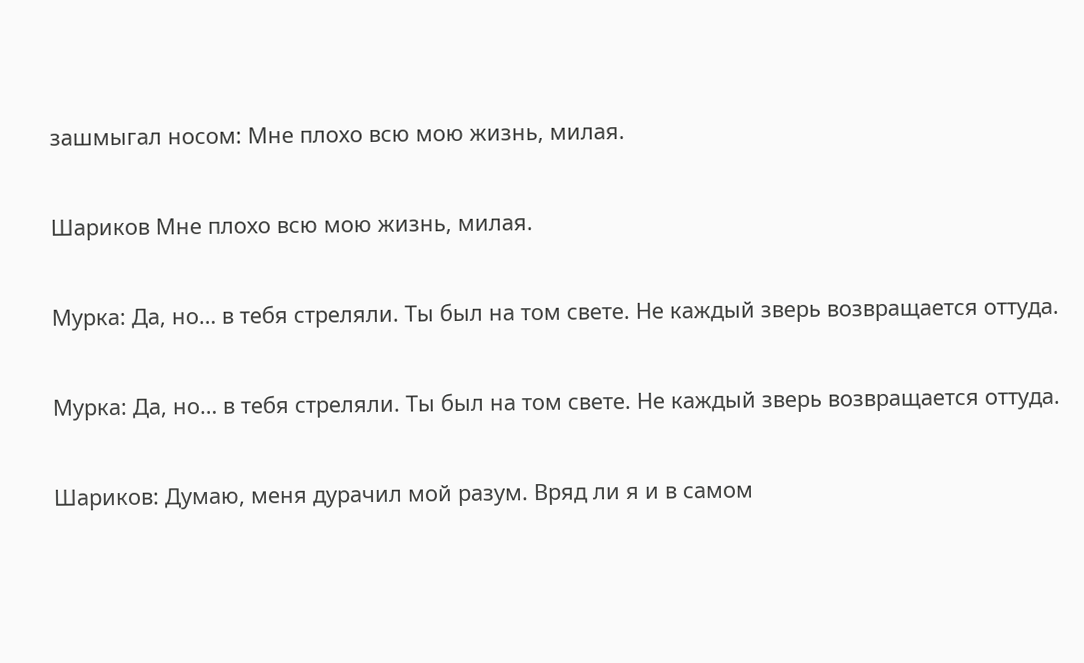зашмыгал носом: Мне плохо всю мою жизнь, милая.

Шариков Мне плохо всю мою жизнь, милая.

Мурка: Да, но… в тебя стреляли. Ты был на том свете. Не каждый зверь возвращается оттуда.

Мурка: Да, но… в тебя стреляли. Ты был на том свете. Не каждый зверь возвращается оттуда.

Шариков: Думаю, меня дурачил мой разум. Вряд ли я и в самом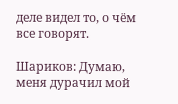деле видел то, о чём все говорят.

Шариков: Думаю, меня дурачил мой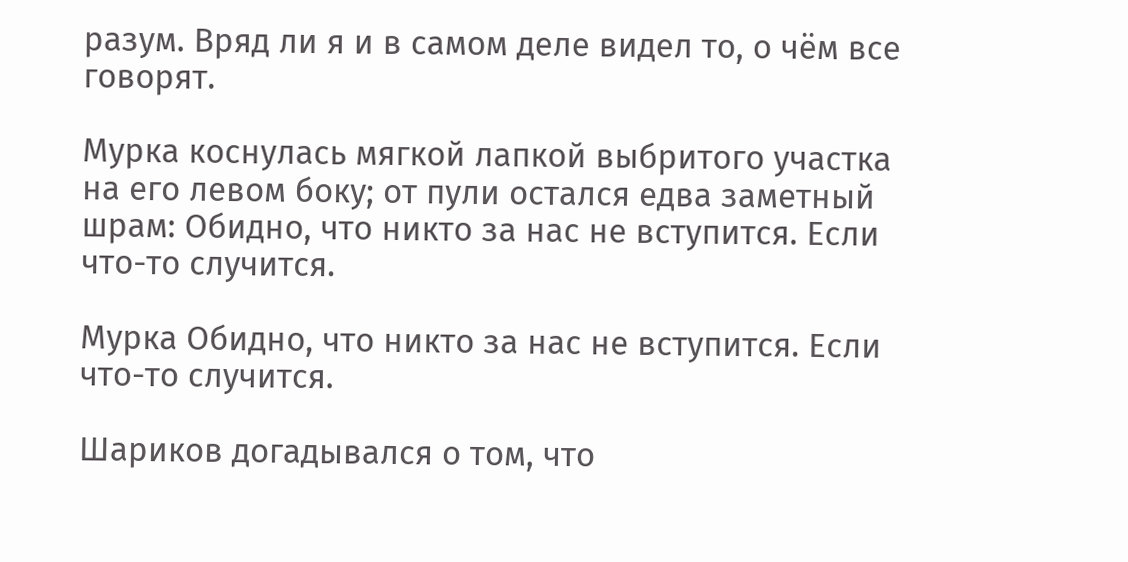разум. Вряд ли я и в самом деле видел то, о чём все говорят.

Мурка коснулась мягкой лапкой выбритого участка на его левом боку; от пули остался едва заметный шрам: Обидно, что никто за нас не вступится. Если что-то случится.

Мурка Обидно, что никто за нас не вступится. Если что-то случится.

Шариков догадывался о том, что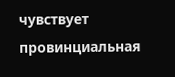чувствует провинциальная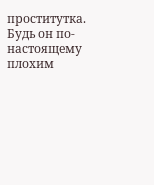проститутка. Будь он по-настоящему плохим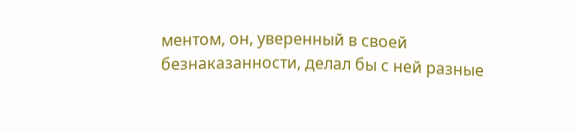ментом, он, уверенный в своей безнаказанности, делал бы с ней разные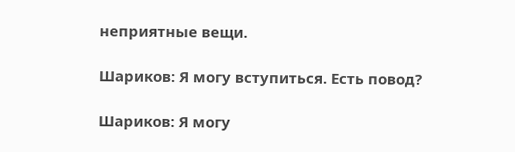неприятные вещи.

Шариков: Я могу вступиться. Есть повод?

Шариков: Я могу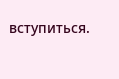вступиться.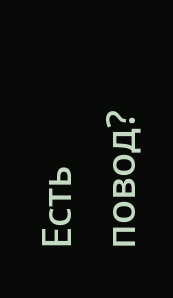Есть повод?